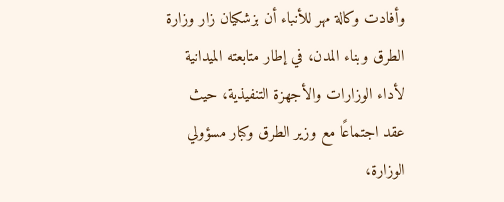وأفادت وكالة مهر للأنباء أن بزشكيان زار وزارة الطرق وبناء المدن، في إطار متابعته الميدانية لأداء الوزارات والأجهزة التنفيذية، حيث عقد اجتماعًا مع وزير الطرق وكبار مسؤولي الوزارة،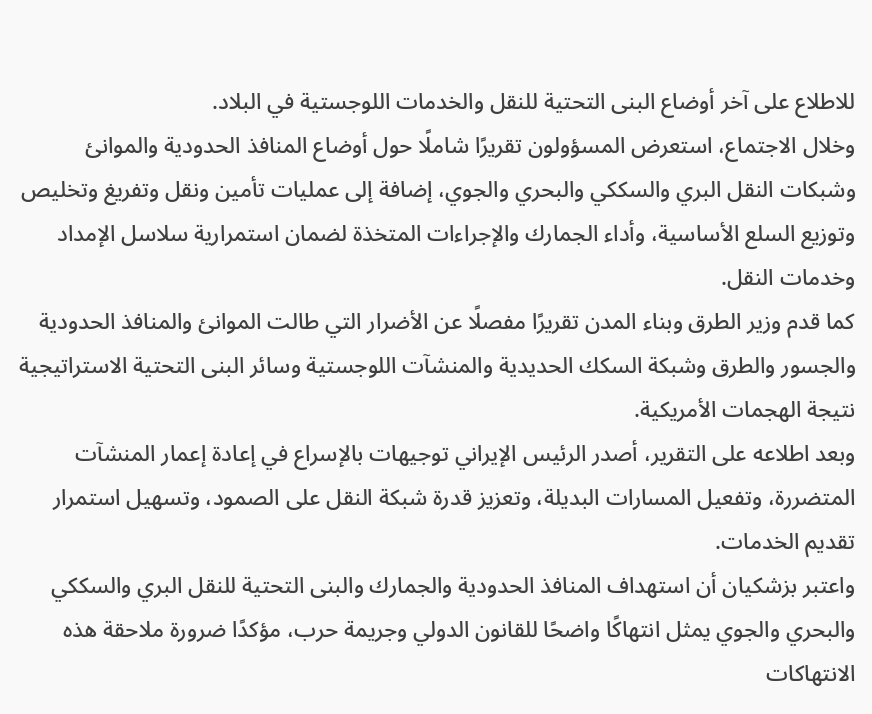للاطلاع على آخر أوضاع البنى التحتية للنقل والخدمات اللوجستية في البلاد.
وخلال الاجتماع، استعرض المسؤولون تقريرًا شاملًا حول أوضاع المنافذ الحدودية والموانئ وشبكات النقل البري والسككي والبحري والجوي، إضافة إلى عمليات تأمين ونقل وتفريغ وتخليص وتوزيع السلع الأساسية، وأداء الجمارك والإجراءات المتخذة لضمان استمرارية سلاسل الإمداد وخدمات النقل.
كما قدم وزير الطرق وبناء المدن تقريرًا مفصلًا عن الأضرار التي طالت الموانئ والمنافذ الحدودية والجسور والطرق وشبكة السكك الحديدية والمنشآت اللوجستية وسائر البنى التحتية الاستراتيجية نتيجة الهجمات الأمريكية.
وبعد اطلاعه على التقرير، أصدر الرئيس الإيراني توجيهات بالإسراع في إعادة إعمار المنشآت المتضررة، وتفعيل المسارات البديلة، وتعزيز قدرة شبكة النقل على الصمود، وتسهيل استمرار تقديم الخدمات.
واعتبر بزشكيان أن استهداف المنافذ الحدودية والجمارك والبنى التحتية للنقل البري والسككي والبحري والجوي يمثل انتهاكًا واضحًا للقانون الدولي وجريمة حرب، مؤكدًا ضرورة ملاحقة هذه الانتهاكات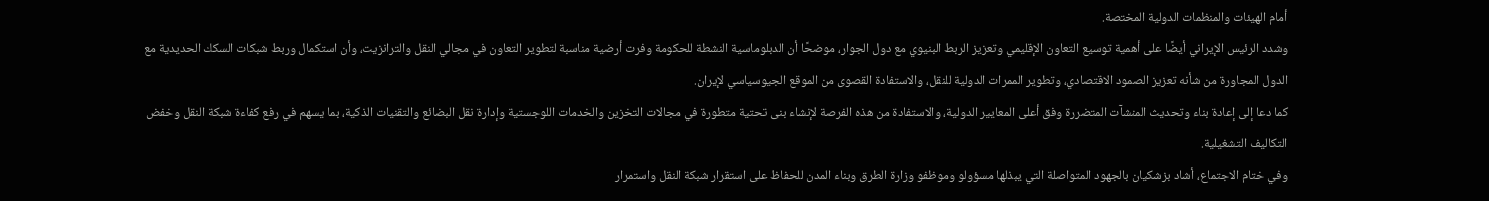أمام الهيئات والمنظمات الدولية المختصة.
وشدد الرئيس الإيراني أيضًا على أهمية توسيع التعاون الإقليمي وتعزيز الربط البنيوي مع دول الجوار، موضحًا أن الدبلوماسية النشطة للحكومة وفرت أرضية مناسبة لتطوير التعاون في مجالي النقل والترانزيت، وأن استكمال وربط شبكات السكك الحديدية مع الدول المجاورة من شأنه تعزيز الصمود الاقتصادي، وتطوير الممرات الدولية للنقل، والاستفادة القصوى من الموقع الجيوسياسي لإيران.
كما دعا إلى إعادة بناء وتحديث المنشآت المتضررة وفق أعلى المعايير الدولية، والاستفادة من هذه الفرصة لإنشاء بنى تحتية متطورة في مجالات التخزين والخدمات اللوجستية وإدارة نقل البضائع والتقنيات الذكية، بما يسهم في رفع كفاءة شبكة النقل وخفض التكاليف التشغيلية.
وفي ختام الاجتماع، أشاد بزشكيان بالجهود المتواصلة التي يبذلها مسؤولو وموظفو وزارة الطرق وبناء المدن للحفاظ على استقرار شبكة النقل واستمرار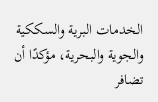الخدمات البرية والسككية والجوية والبحرية، مؤكدًا أن تضافر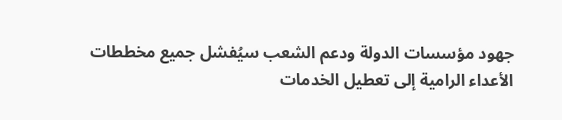جهود مؤسسات الدولة ودعم الشعب سيُفشل جميع مخططات الأعداء الرامية إلى تعطيل الخدمات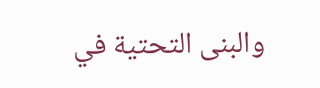والبنى التحتية في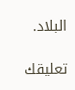البلاد.

تعليقك